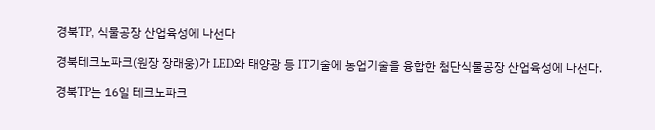경북TP, 식물공장 산업육성에 나선다

경북테크노파크(원장 장래웅)가 LED와 태양광 등 IT기술에 농업기술을 융합한 첨단식물공장 산업육성에 나선다.

경북TP는 16일 테크노파크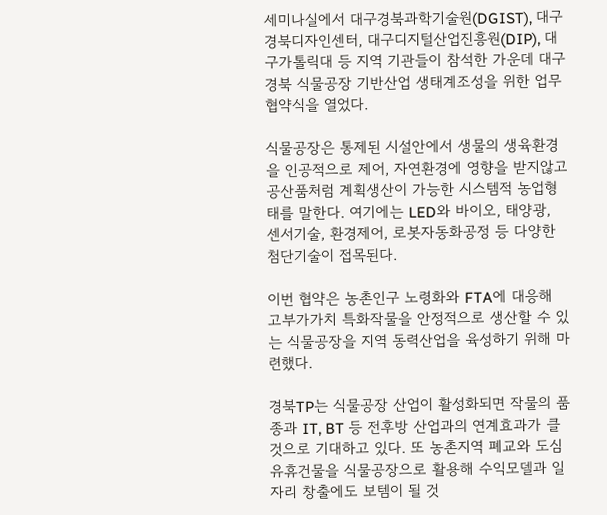세미나실에서 대구경북과학기술원(DGIST), 대구경북디자인센터, 대구디지털산업진흥원(DIP), 대구가톨릭대 등 지역 기관들이 참석한 가운데 대구경북 식물공장 기반산업 생태계조성을 위한 업무협약식을 열었다.

식물공장은 통제된 시설안에서 생물의 생육환경을 인공적으로 제어, 자연환경에 영향을 받지않고 공산품처럼 계획생산이 가능한 시스템적 농업형태를 말한다. 여기에는 LED와 바이오, 태양광, 센서기술, 환경제어, 로봇자동화공정 등 다양한 첨단기술이 접목된다.

이번 협약은 농촌인구 노령화와 FTA에 대응해 고부가가치 특화작물을 안정적으로 생산할 수 있는 식물공장을 지역 동력산업을 육성하기 위해 마련했다.

경북TP는 식물공장 산업이 활성화되면 작물의 품종과 IT, BT 등 전후방 산업과의 연계효과가 클 것으로 기대하고 있다. 또 농촌지역 폐교와 도심 유휴건물을 식물공장으로 활용해 수익모델과 일자리 창출에도 보템이 될 것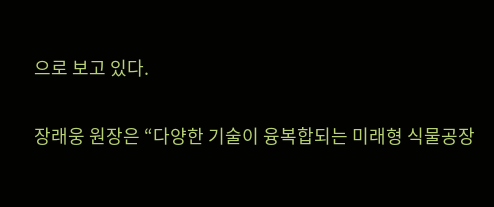으로 보고 있다.

장래웅 원장은 “다양한 기술이 융복합되는 미래형 식물공장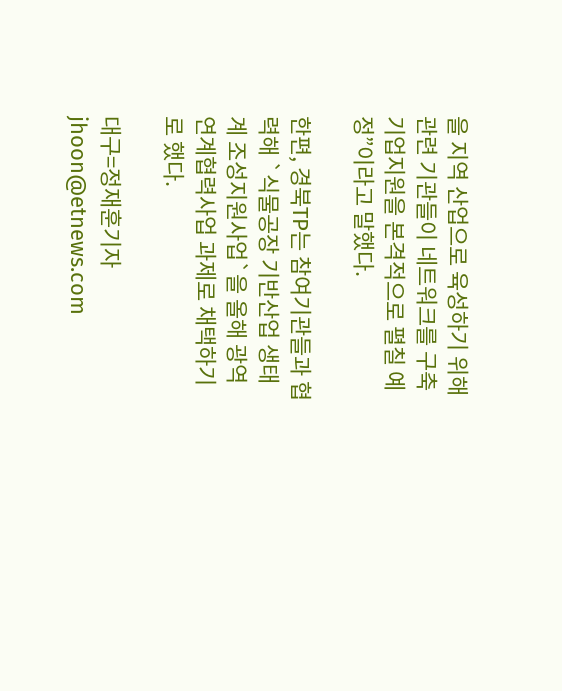을 지역 산업으로 육성하기 위해 관련 기관들이 네트워크를 구축 기업지원을 본격적으로 펼칠 예정”이라고 말했다.

한편, 경북TP는 참여기관들과 협력해 `식물공장 기반산업 생태계 조성지원사업`을 올해 광역연계협력사업 과제로 채택하기로 했다.

대구=정재훈기자 jhoon@etnews.com